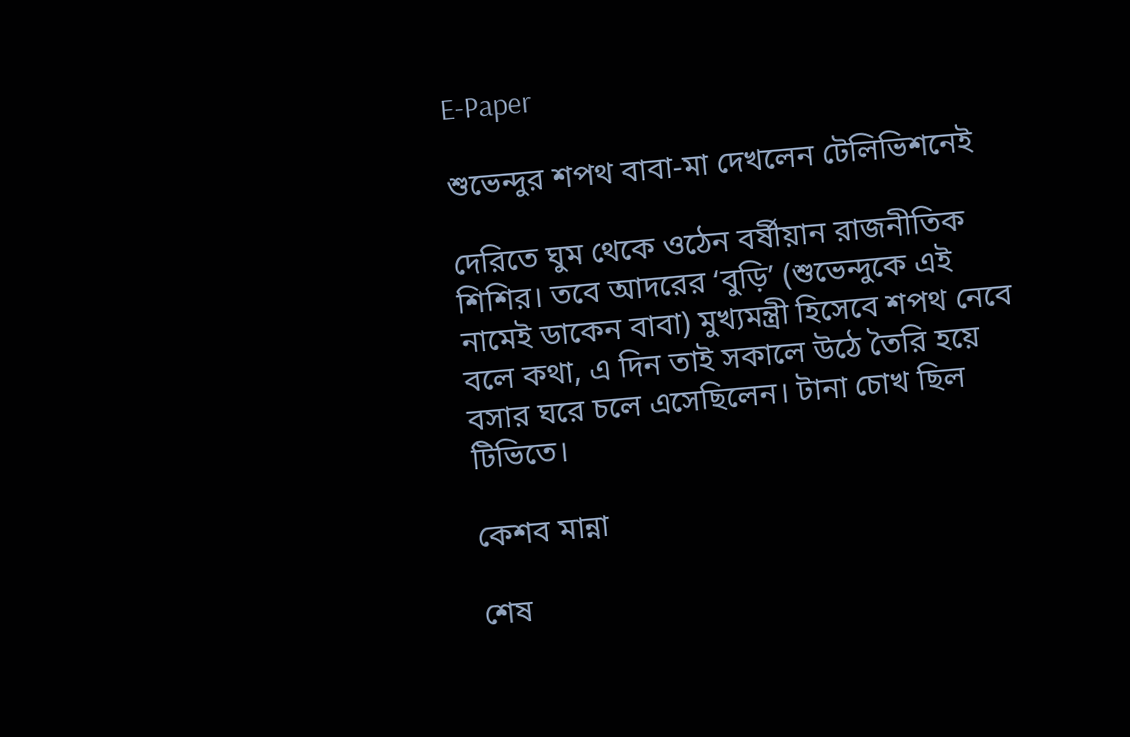E-Paper

শুভেন্দুর শপথ বাবা-মা দেখলেন টেলিভিশনেই

দেরিতে ঘুম থেকে ওঠেন বর্ষীয়ান রাজনীতিক শিশির। তবে আদরের ‘বুড়ি’ (শুভেন্দুকে এই নামেই ডাকেন বাবা) মুখ্যমন্ত্রী হিসেবে শপথ নেবে বলে কথা, এ দিন তাই সকালে উঠে তৈরি হয়ে বসার ঘরে চলে এসেছিলেন। টানা চোখ ছিল টিভিতে।

কেশব মান্না

শেষ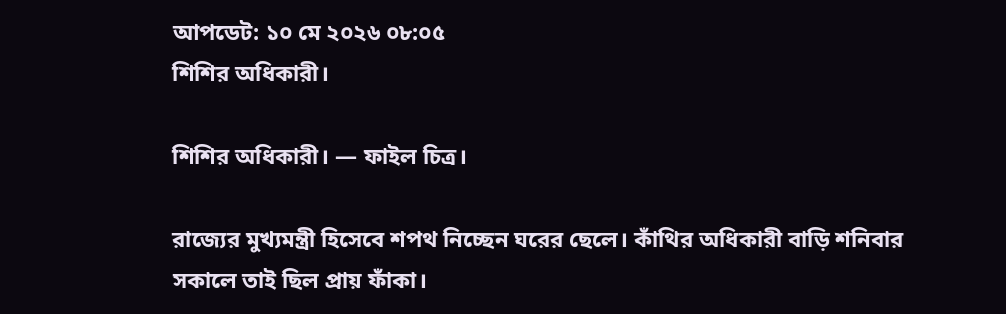আপডেট: ১০ মে ২০২৬ ০৮:০৫
শিশির অধিকারী।

শিশির অধিকারী। — ফাইল চিত্র।

রাজ্যের মুখ্যমন্ত্রী হিসেবে শপথ নিচ্ছেন ঘরের ছেলে। কাঁথির অধিকারী বাড়ি শনিবার সকালে তাই ছিল প্রায় ফাঁকা।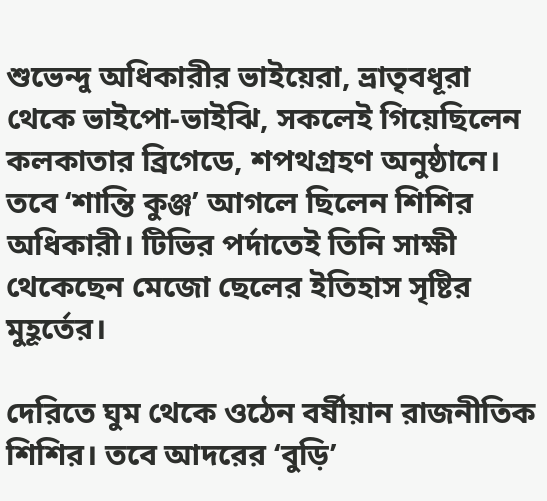শুভেন্দু অধিকারীর ভাইয়েরা, ভ্রাতৃবধূরা থেকে ভাইপো-ভাইঝি, সকলেই গিয়েছিলেন কলকাতার ব্রিগেডে, শপথগ্রহণ অনুষ্ঠানে। তবে ‘শান্তি কুঞ্জ’ আগলে ছিলেন শিশির অধিকারী। টিভির পর্দাতেই তিনি সাক্ষী থেকেছেন মেজো ছেলের ইতিহাস সৃষ্টির মুহূর্তের।

দেরিতে ঘুম থেকে ওঠেন বর্ষীয়ান রাজনীতিক শিশির। তবে আদরের ‘বুড়ি’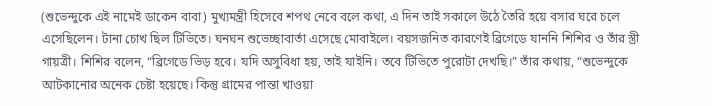(শুভেন্দুকে এই নামেই ডাকেন বাবা) মুখ্যমন্ত্রী হিসেবে শপথ নেবে বলে কথা, এ দিন তাই সকালে উঠে তৈরি হয়ে বসার ঘরে চলে এসেছিলেন। টানা চোখ ছিল টিভিতে। ঘনঘন শুভেচ্ছাবার্তা এসেছে মোবাইলে। বয়সজনিত কারণেই ব্রিগেডে যাননি শিশির ও তাঁর স্ত্রী গায়ত্রী। শিশির বলেন, “ব্রিগেডে ভিড় হবে। যদি অসুবিধা হয়, তাই যাইনি। তবে টিভিতে পুরোটা দেখছি।” তাঁর কথায়, “শুভেন্দুকে আটকানোর অনেক চেষ্টা হয়েছে। কিন্তু গ্রামের পান্তা খাওয়া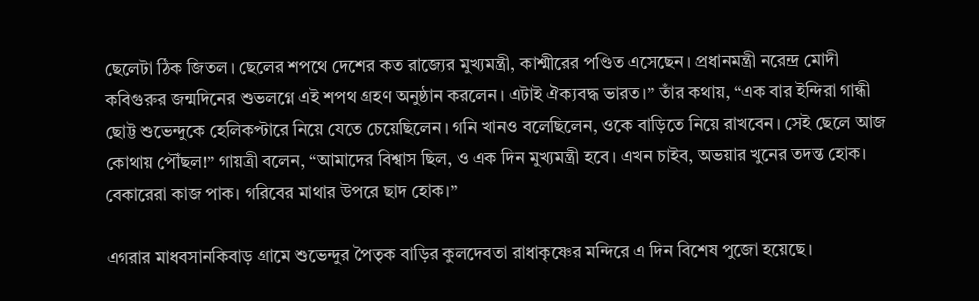ছেলেটা ঠিক জিতল। ছেলের শপথে দেশের কত রাজ্যের মুখ্যমন্ত্রী, কাশ্মীরের পণ্ডিত এসেছেন। প্রধানমন্ত্রী নরেন্দ্র মোদী কবিগুরুর জন্মদিনের শুভলগ্নে এই শপথ গ্রহণ অনুষ্ঠান করলেন। এটাই ঐক্যবদ্ধ ভারত।” তাঁর কথায়, “এক বার ইন্দিরা গান্ধী ছোট্ট শুভেন্দুকে হেলিকপ্টারে নিয়ে যেতে চেয়েছিলেন। গনি খানও বলেছিলেন, ওকে বাড়িতে নিয়ে রাখবেন। সেই ছেলে আজ কোথায় পৌঁছল!” গায়ত্রী বলেন, “আমাদের বিশ্বাস ছিল, ও এক দিন মুখ্যমন্ত্রী হবে। এখন চাইব, অভয়ার খুনের তদন্ত হোক। বেকারেরা কাজ পাক। গরিবের মাথার উপরে ছাদ হোক।”

এগরার মাধবসানকিবাড় গ্রামে শুভেন্দুর পৈতৃক বাড়ির কুলদেবতা রাধাকৃষ্ণের মন্দিরে এ দিন বিশেষ পুজো হয়েছে।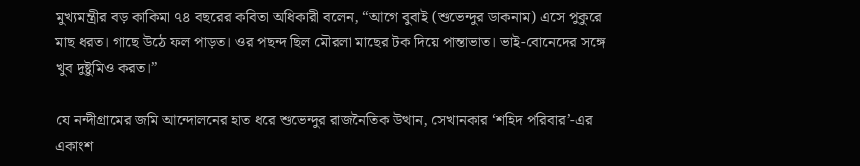মুখ্যমন্ত্রীর বড় কাকিমা ৭৪ বছরের কবিতা অধিকারী বলেন, “আগে বুবাই (শুভেন্দুর ডাকনাম) এসে পুকুরে মাছ ধরত। গাছে উঠে ফল পাড়ত। ওর পছন্দ ছিল মৌরলা মাছের টক দিয়ে পান্তাভাত। ভাই-বোনেদের সঙ্গে খুব দুষ্টুমিও করত।”

যে নন্দীগ্রামের জমি আন্দোলনের হাত ধরে শুভেন্দুর রাজনৈতিক উত্থান, সেখানকার ‘শহিদ পরিবার’-এর একাংশ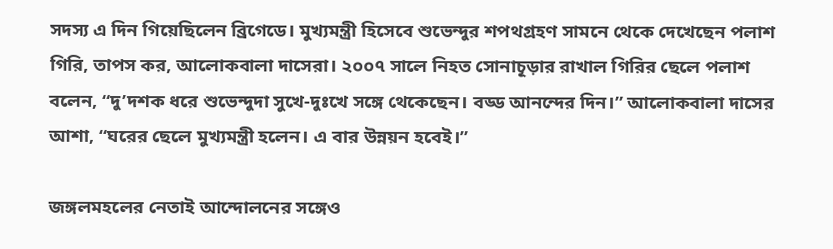সদস্য এ দিন গিয়েছিলেন ব্রিগেডে। মুখ্যমন্ত্রী হিসেবে শুভেন্দুর শপথগ্রহণ সামনে থেকে দেখেছেন পলাশ গিরি, তাপস কর, আলোকবালা দাসেরা। ২০০৭ সালে নিহত সোনাচূড়ার রাখাল গিরির ছেলে পলাশ বলেন, “দু’দশক ধরে শুভেন্দুদা সুখে-দুঃখে সঙ্গে থেকেছেন। বড্ড আনন্দের দিন।” আলোকবালা দাসের আশা, “ঘরের ছেলে মুখ্যমন্ত্রী হলেন। এ বার উন্নয়ন হবেই।”

জঙ্গলমহলের নেতাই আন্দোলনের সঙ্গেও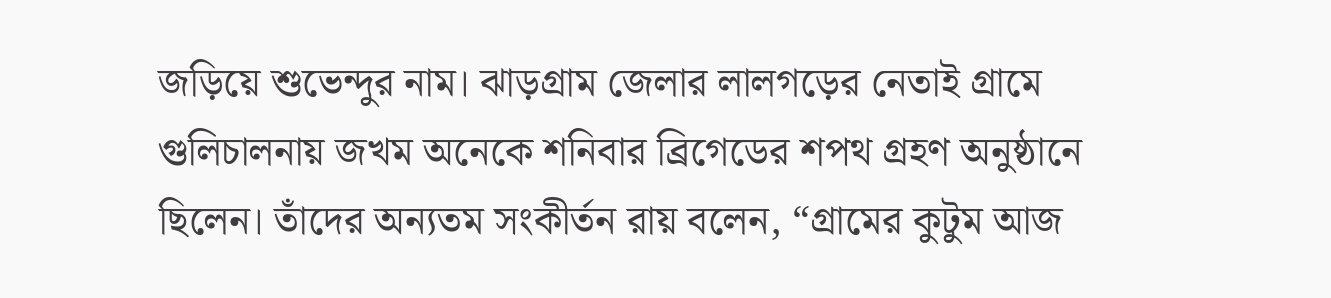জড়িয়ে শুভেন্দুর নাম। ঝাড়গ্রাম জেলার লালগড়ের নেতাই গ্রামে গুলিচালনায় জখম অনেকে শনিবার ব্রিগেডের শপথ গ্রহণ অনুষ্ঠানে ছিলেন। তাঁদের অন্যতম সংকীর্তন রায় বলেন, “গ্রামের কুটুম আজ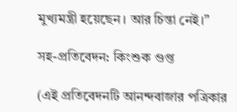মুখ্যমন্ত্রী হয়েছেন। আর চিন্তা নেই।”

সহ-প্রতিবেদন: কিংশুক গুপ্ত

(এই প্রতিবেদনটি আনন্দবাজার পত্রিকার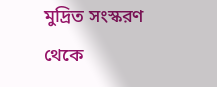মুদ্রিত সংস্করণ থেকে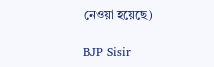নেওয়া হয়েছে)

BJP Sisir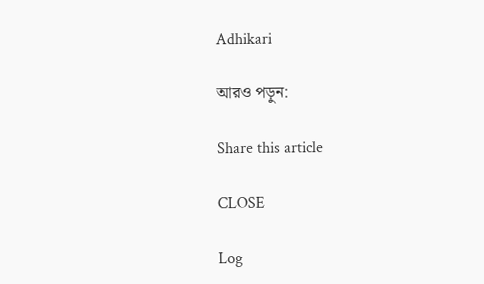Adhikari

আরও পড়ুন:

Share this article

CLOSE

Log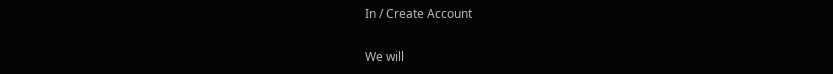In / Create Account

We will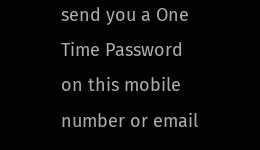send you a One Time Password on this mobile number or email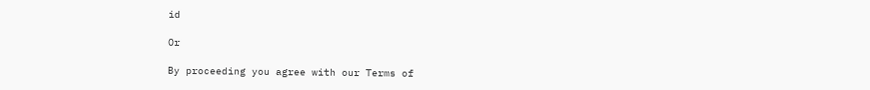id

Or

By proceeding you agree with our Terms of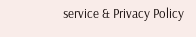service & Privacy Policy